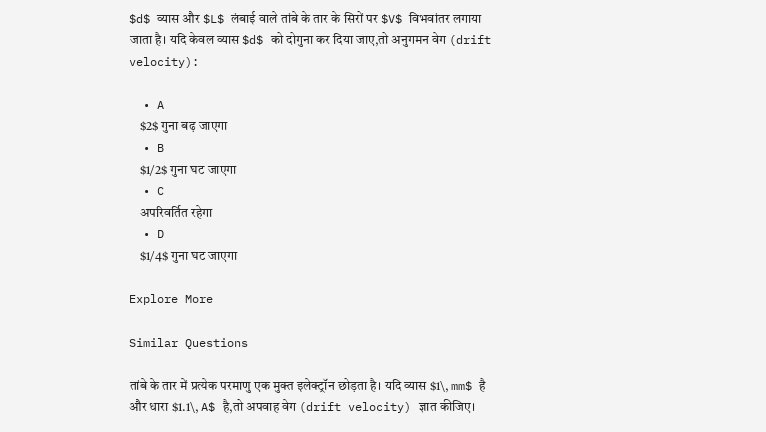$d$ व्यास और $L$ लंबाई वाले तांबे के तार के सिरों पर $V$ विभवांतर लगाया जाता है। यदि केवल व्यास $d$ को दोगुना कर दिया जाए,तो अनुगमन वेग (drift velocity):

  • A
    $2$ गुना बढ़ जाएगा
  • B
    $1/2$ गुना घट जाएगा
  • C
    अपरिवर्तित रहेगा
  • D
    $1/4$ गुना घट जाएगा

Explore More

Similar Questions

तांबे के तार में प्रत्येक परमाणु एक मुक्त इलेक्ट्रॉन छोड़ता है। यदि व्यास $1\, mm$ है और धारा $1.1\, A$ है,तो अपवाह वेग (drift velocity) ज्ञात कीजिए।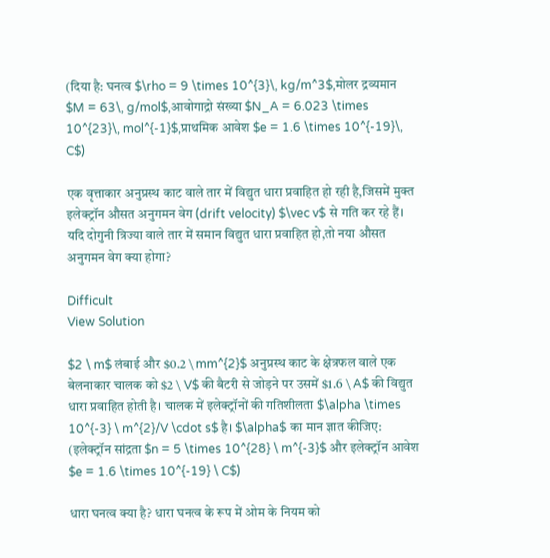(दिया है: घनत्व $\rho = 9 \times 10^{3}\, kg/m^3$,मोलर द्रव्यमान $M = 63\, g/mol$,आवोगाद्रो संख्या $N_A = 6.023 \times 10^{23}\, mol^{-1}$,प्राथमिक आवेश $e = 1.6 \times 10^{-19}\, C$)

एक वृत्ताकार अनुप्रस्थ काट वाले तार में विद्युत धारा प्रवाहित हो रही है,जिसमें मुक्त इलेक्ट्रॉन औसत अनुगमन वेग (drift velocity) $\vec v$ से गति कर रहे हैं। यदि दोगुनी त्रिज्या वाले तार में समान विद्युत धारा प्रवाहित हो,तो नया औसत अनुगमन वेग क्या होगा?

Difficult
View Solution

$2 \ m$ लंबाई और $0.2 \ mm^{2}$ अनुप्रस्थ काट के क्षेत्रफल वाले एक बेलनाकार चालक को $2 \ V$ की बैटरी से जोड़ने पर उसमें $1.6 \ A$ की विद्युत धारा प्रवाहित होती है। चालक में इलेक्ट्रॉनों की गतिशीलता $\alpha \times 10^{-3} \ m^{2}/V \cdot s$ है। $\alpha$ का मान ज्ञात कीजिए: (इलेक्ट्रॉन सांद्रता $n = 5 \times 10^{28} \ m^{-3}$ और इलेक्ट्रॉन आवेश $e = 1.6 \times 10^{-19} \ C$)

धारा घनत्व क्या है? धारा घनत्व के रूप में ओम के नियम को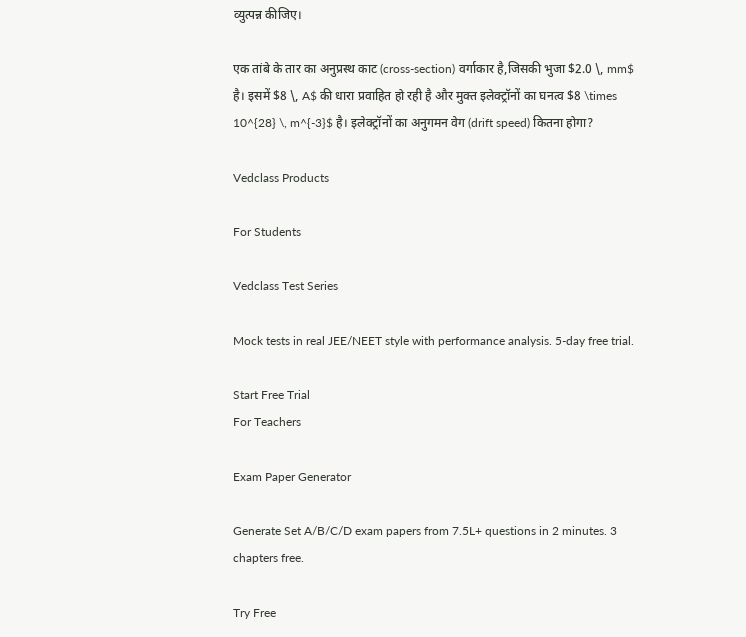व्युत्पन्न कीजिए।

एक तांबे के तार का अनुप्रस्थ काट (cross-section) वर्गाकार है,जिसकी भुजा $2.0 \, mm$ है। इसमें $8 \, A$ की धारा प्रवाहित हो रही है और मुक्त इलेक्ट्रॉनों का घनत्व $8 \times 10^{28} \, m^{-3}$ है। इलेक्ट्रॉनों का अनुगमन वेग (drift speed) कितना होगा?

Vedclass Products

For Students

Vedclass Test Series

Mock tests in real JEE/NEET style with performance analysis. 5-day free trial.

Start Free Trial
For Teachers

Exam Paper Generator

Generate Set A/B/C/D exam papers from 7.5L+ questions in 2 minutes. 3 chapters free.

Try Free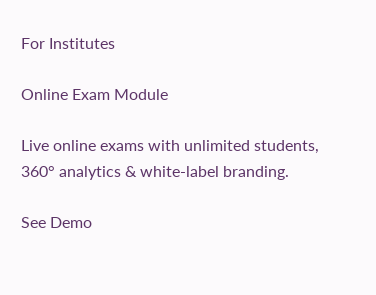For Institutes

Online Exam Module

Live online exams with unlimited students, 360° analytics & white-label branding.

See Demo